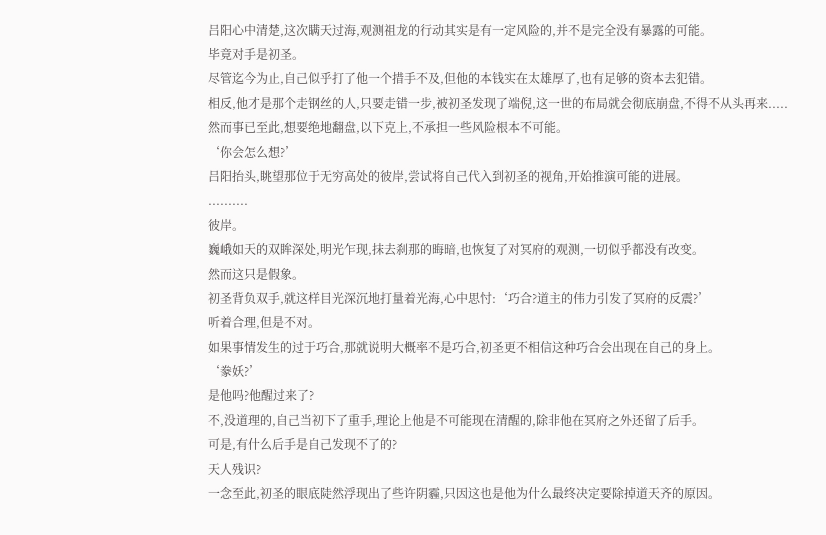吕阳心中清楚,这次瞒天过海,观测祖龙的行动其实是有一定风险的,并不是完全没有暴露的可能。
毕竟对手是初圣。
尽管迄今为止,自己似乎打了他一个措手不及,但他的本钱实在太雄厚了,也有足够的资本去犯错。
相反,他才是那个走钢丝的人,只要走错一步,被初圣发现了端倪,这一世的布局就会彻底崩盘,不得不从头再来.....然而事已至此,想要绝地翻盘,以下克上,不承担一些风险根本不可能。
‘你会怎么想?’
吕阳抬头,眺望那位于无穷高处的彼岸,尝试将自己代入到初圣的视角,开始推演可能的进展。
..........
彼岸。
巍峨如天的双眸深处,明光乍现,抹去刹那的晦暗,也恢复了对冥府的观测,一切似乎都没有改变。
然而这只是假象。
初圣背负双手,就这样目光深沉地打量着光海,心中思忖:‘巧合?道主的伟力引发了冥府的反震?’
听着合理,但是不对。
如果事情发生的过于巧合,那就说明大概率不是巧合,初圣更不相信这种巧合会出现在自己的身上。
‘豢妖?’
是他吗?他醒过来了?
不,没道理的,自己当初下了重手,理论上他是不可能现在清醒的,除非他在冥府之外还留了后手。
可是,有什么后手是自己发现不了的?
天人残识?
一念至此,初圣的眼底陡然浮现出了些许阴霾,只因这也是他为什么最终决定要除掉道天齐的原因。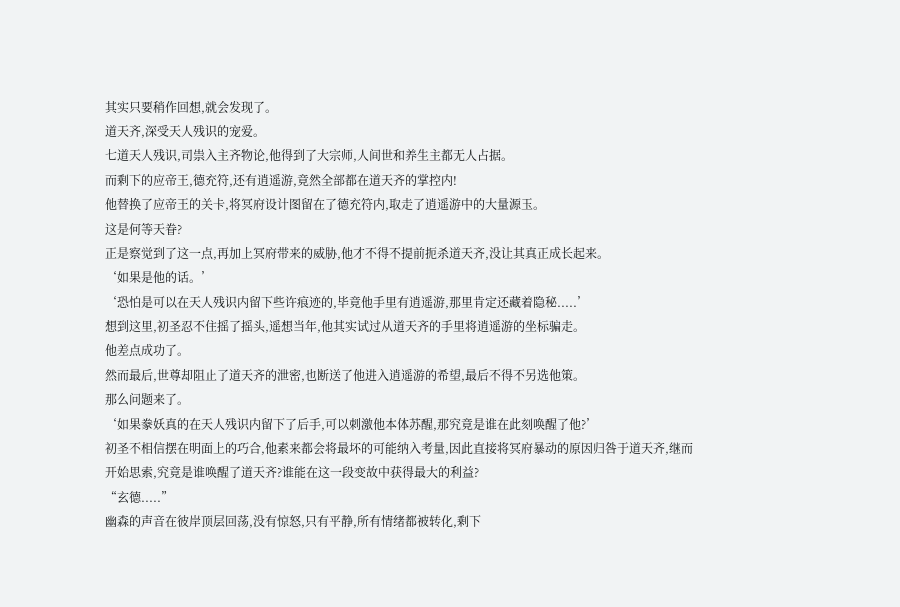其实只要稍作回想,就会发现了。
道天齐,深受天人残识的宠爱。
七道天人残识,司祟入主齐物论,他得到了大宗师,人间世和养生主都无人占据。
而剩下的应帝王,德充符,还有逍遥游,竟然全部都在道天齐的掌控内!
他替换了应帝王的关卡,将冥府设计图留在了德充符内,取走了逍遥游中的大量源玉。
这是何等天眷?
正是察觉到了这一点,再加上冥府带来的威胁,他才不得不提前扼杀道天齐,没让其真正成长起来。
‘如果是他的话。’
‘恐怕是可以在天人残识内留下些许痕迹的,毕竟他手里有逍遥游,那里肯定还藏着隐秘.....’
想到这里,初圣忍不住摇了摇头,遥想当年,他其实试过从道天齐的手里将逍遥游的坐标骗走。
他差点成功了。
然而最后,世尊却阻止了道天齐的泄密,也断送了他进入逍遥游的希望,最后不得不另选他策。
那么问题来了。
‘如果豢妖真的在天人残识内留下了后手,可以刺激他本体苏醒,那究竟是谁在此刻唤醒了他?’
初圣不相信摆在明面上的巧合,他素来都会将最坏的可能纳入考量,因此直接将冥府暴动的原因归咎于道天齐,继而开始思索,究竟是谁唤醒了道天齐?谁能在这一段变故中获得最大的利益?
“玄德.....”
幽森的声音在彼岸顶层回荡,没有惊怒,只有平静,所有情绪都被转化,剩下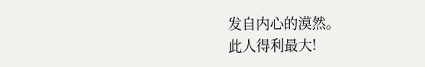发自内心的漠然。
此人得利最大!